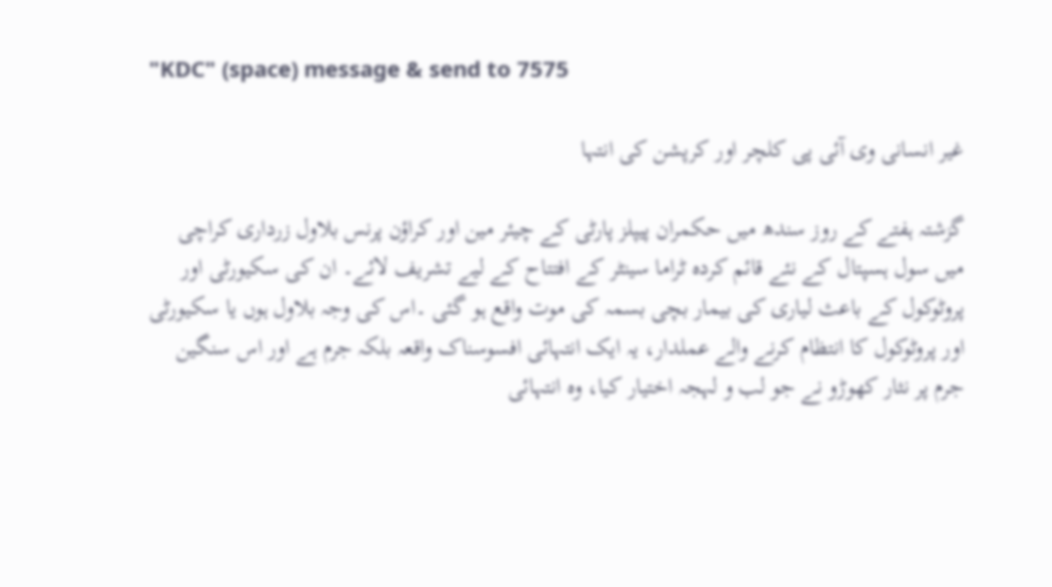"KDC" (space) message & send to 7575

غیر انسانی وی آئی پی کلچر اور کرپشن کی انتہا

گزشتہ ہفتے کے روز سندھ میں حکمران پیپلز پارٹی کے چیئر مین اور کراؤن پرنس بلاول زرداری کراچی میں سول ہسپتال کے نئے قائم کردہ ٹراما سینٹر کے افتتاح کے لیے تشریف لائے۔ ان کی سکیورٹی اور پروٹوکول کے باعث لیاری کی بیمار بچی بسمہ کی موت واقع ہو گئی ۔اس کی وجہ بلاول ہوں یا سکیورٹی اور پروٹوکول کا انتظام کرنے والے عملدار، یہ ایک انتہائی افسوسناک واقعہ بلکہ جرم ہے اور اس سنگین جرم پر نثار کھوڑو نے جو لب و لہجہ اختیار کیا، وہ انتہائی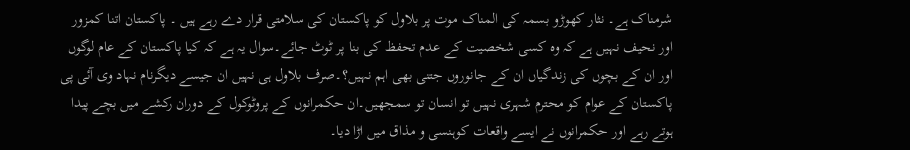شرمناک ہے۔ نثار کھوڑو بسمہ کی المناک موت پر بلاول کو پاکستان کی سلامتی قرار دے رہے ہیں ۔ پاکستان اتنا کمزور اور نحیف نہیں ہے کہ وہ کسی شخصیت کے عدم تحفظ کی بنا پر ٹوٹ جائے۔سوال یہ ہے کہ کیا پاکستان کے عام لوگوں اور ان کے بچوں کی زندگیاں ان کے جانوروں جتنی بھی اہم نہیں؟۔صرف بلاول ہی نہیں ان جیسے دیگرنام نہاد وی آئی پی پاکستان کے عوام کو محترم شہری نہیں تو انسان تو سمجھیں۔ان حکمرانوں کے پروٹوکول کے دوران رکشے میں بچے پیدا ہوتے رہے اور حکمرانوں نے ایسے واقعات کوہنسی و مذاق میں اڑا دیا۔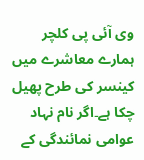وی آئی پی کلچر ہمارے معاشرے میں کینسر کی طرح پھیل چکا ہے۔اگر نام نہاد عوامی نمائندگی کے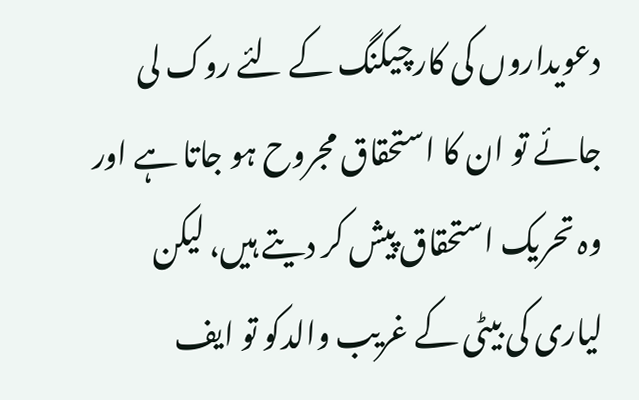دعویداروں کی کارچیکنگ کے لئے روک لی جائے تو ان کا استحقاق مجروح ہو جاتا ہے اور وہ تحریک استحقاق پیش کر دیتے ہیں، لیکن لیاری کی بیٹی کے غریب والدکو تو ایف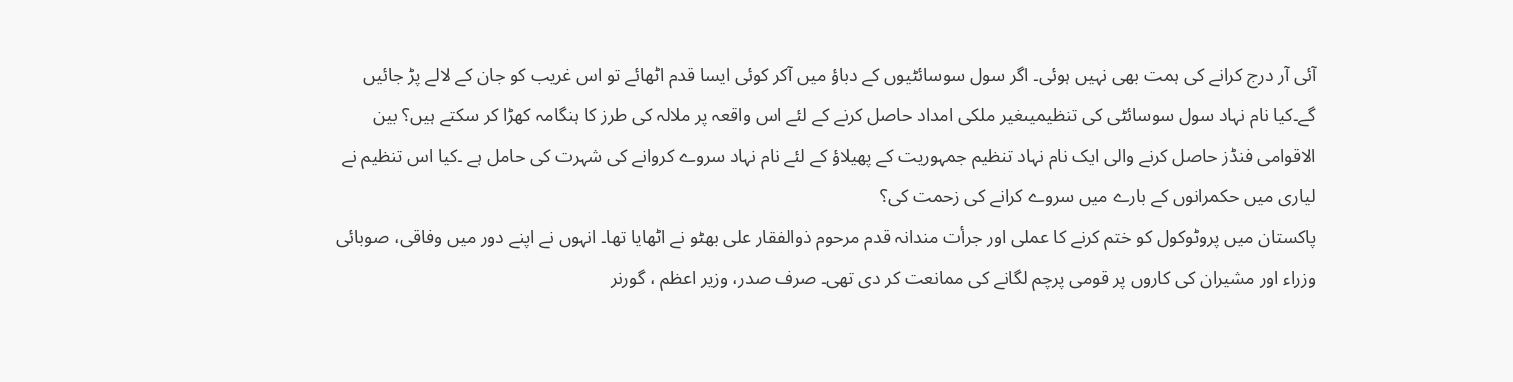آئی آر درج کرانے کی ہمت بھی نہیں ہوئی۔ اگر سول سوسائٹیوں کے دباؤ میں آکر کوئی ایسا قدم اٹھائے تو اس غریب کو جان کے لالے پڑ جائیں گے۔کیا نام نہاد سول سوسائٹی کی تنظیمیںغیر ملکی امداد حاصل کرنے کے لئے اس واقعہ پر ملالہ کی طرز کا ہنگامہ کھڑا کر سکتے ہیں؟ بین الاقوامی فنڈز حاصل کرنے والی ایک نام نہاد تنظیم جمہوریت کے پھیلاؤ کے لئے نام نہاد سروے کروانے کی شہرت کی حامل ہے ۔کیا اس تنظیم نے لیاری میں حکمرانوں کے بارے میں سروے کرانے کی زحمت کی؟
پاکستان میں پروٹوکول کو ختم کرنے کا عملی اور جرأت مندانہ قدم مرحوم ذوالفقار علی بھٹو نے اٹھایا تھا۔ انہوں نے اپنے دور میں وفاقی، صوبائی وزراء اور مشیران کی کاروں پر قومی پرچم لگانے کی ممانعت کر دی تھی۔ صرف صدر، وزیر اعظم ، گورنر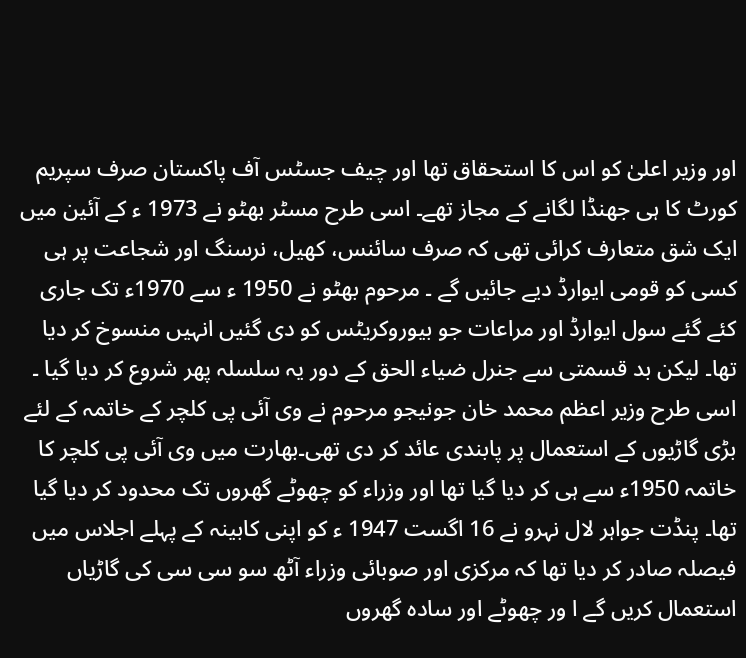اور وزیر اعلیٰ کو اس کا استحقاق تھا اور چیف جسٹس آف پاکستان صرف سپریم کورٹ کا ہی جھنڈا لگانے کے مجاز تھے۔ اسی طرح مسٹر بھٹو نے 1973 ء کے آئین میں ایک شق متعارف کرائی تھی کہ صرف سائنس، کھیل، نرسنگ اور شجاعت پر ہی کسی کو قومی ایوارڈ دیے جائیں گے ۔ مرحوم بھٹو نے 1950 ء سے 1970ء تک جاری کئے گئے سول ایوارڈ اور مراعات جو بیوروکریٹس کو دی گئیں انہیں منسوخ کر دیا تھا۔ لیکن بد قسمتی سے جنرل ضیاء الحق کے دور یہ سلسلہ پھر شروع کر دیا گیا ۔ اسی طرح وزیر اعظم محمد خان جونیجو مرحوم نے وی آئی پی کلچر کے خاتمہ کے لئے بڑی گاڑیوں کے استعمال پر پابندی عائد کر دی تھی۔بھارت میں وی آئی پی کلچر کا خاتمہ 1950ء سے ہی کر دیا گیا تھا اور وزراء کو چھوٹے گھروں تک محدود کر دیا گیا تھا۔ پنڈت جواہر لال نہرو نے 16 اگست 1947 ء کو اپنی کابینہ کے پہلے اجلاس میں فیصلہ صادر کر دیا تھا کہ مرکزی اور صوبائی وزراء آٹھ سو سی سی کی گاڑیاں استعمال کریں گے ا ور چھوٹے اور سادہ گھروں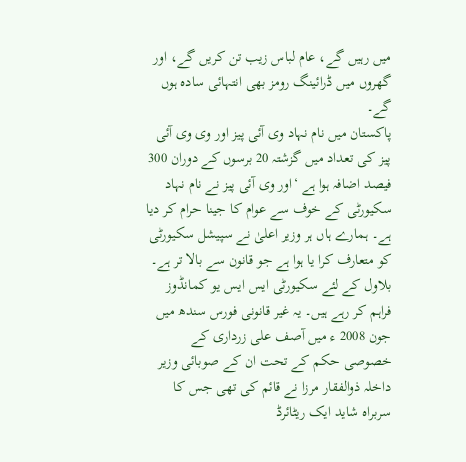میں رہیں گے، عام لباس زیب تن کریں گے، اور گھروں میں ڈرائینگ رومز بھی انتہائی سادہ ہوں گے۔
پاکستان میں نام نہاد وی آئی پیز اور وی وی آئی پیز کی تعداد میں گزشتہ 20 برسوں کے دوران 300 فیصد اضافہ ہوا ہے ‘اور وی آئی پیز نے نام نہاد سکیورٹی کے خوف سے عوام کا جینا حرام کر دیا ہے۔ ہمارے ہاں ہر وزیر اعلیٰ نے سپیشل سکیورٹی کو متعارف کرا یا ہوا ہے جو قانون سے بالا تر ہے۔ بلاول کے لئے سکیورٹی ایس ایس یو کمانڈوز فراہم کر رہے ہیں۔ یہ غیر قانونی فورس سندھ میں جون 2008 ء میں آصف علی زرداری کے خصوصی حکم کے تحت ان کے صوبائی وزیر داخلہ ذوالفقار مرزا نے قائم کی تھی جس کا سربراہ شاید ایک ریٹائرڈ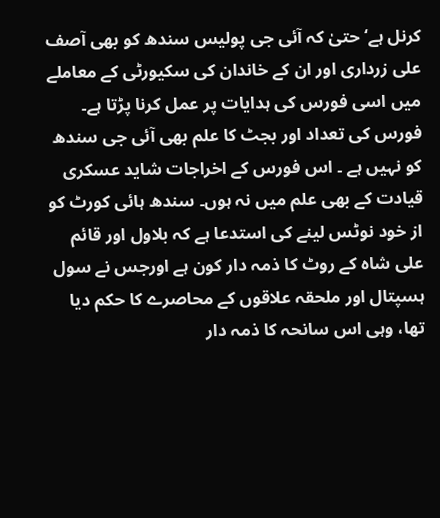کرنل ہے‘ حتیٰ کہ آئی جی پولیس سندھ کو بھی آصف علی زرداری اور ان کے خاندان کی سکیورٹی کے معاملے میں اسی فورس کی ہدایات پر عمل کرنا پڑتا ہے۔ فورس کی تعداد اور بجٹ کا علم بھی آئی جی سندھ کو نہیں ہے ۔ اس فورس کے اخراجات شاید عسکری قیادت کے بھی علم میں نہ ہوں۔ سندھ ہائی کورٹ کو از خود نوٹس لینے کی استدعا ہے کہ بلاول اور قائم علی شاہ کے روٹ کا ذمہ دار کون ہے اورجس نے سول ہسپتال اور ملحقہ علاقوں کے محاصرے کا حکم دیا تھا، وہی اس سانحہ کا ذمہ دار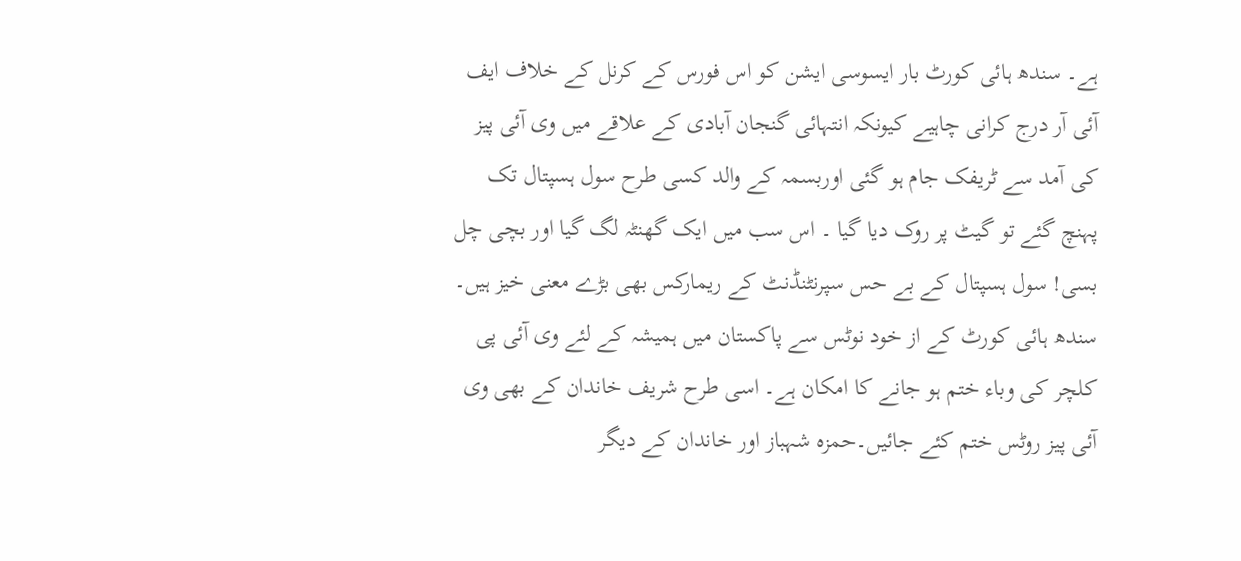ہے۔ سندھ ہائی کورٹ بار ایسوسی ایشن کو اس فورس کے کرنل کے خلاف ایف آئی آر درج کرانی چاہیے کیونکہ انتہائی گنجان آبادی کے علاقے میں وی آئی پیز کی آمد سے ٹریفک جام ہو گئی اوربسمہ کے والد کسی طرح سول ہسپتال تک پہنچ گئے تو گیٹ پر روک دیا گیا ۔ اس سب میں ایک گھنٹہ لگ گیا اور بچی چل بسی! سول ہسپتال کے بے حس سپرنٹنڈنٹ کے ریمارکس بھی بڑے معنی خیز ہیں۔ سندھ ہائی کورٹ کے از خود نوٹس سے پاکستان میں ہمیشہ کے لئے وی آئی پی کلچر کی وباء ختم ہو جانے کا امکان ہے۔ اسی طرح شریف خاندان کے بھی وی آئی پیز روٹس ختم کئے جائیں۔حمزہ شہباز اور خاندان کے دیگر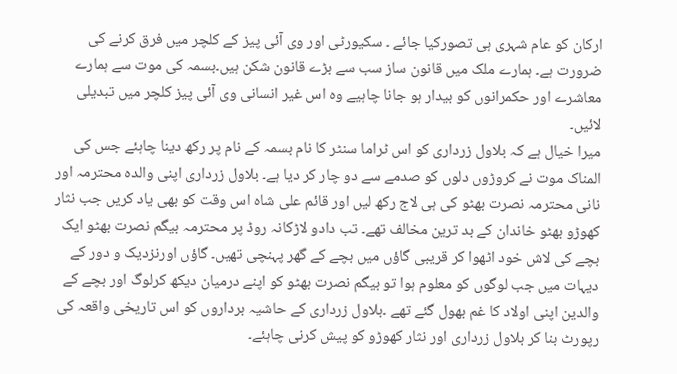ارکان کو عام شہری ہی تصورکیا جائے ۔ سکیورٹی اور وی آئی پیز کے کلچر میں فرق کرنے کی ضرورت ہے۔ ہمارے ملک میں قانون ساز سب سے بڑے قانون شکن ہیں۔بسمہ کی موت سے ہمارے معاشرے اور حکمرانوں کو بیدار ہو جانا چاہیے وہ اس غیر انسانی وی آئی پیز کلچر میں تبدیلی لائیں۔
میرا خیال ہے کہ بلاول زرداری کو اس ٹراما سنٹر کا نام بسمہ کے نام پر رکھ دینا چاہئے جس کی المناک موت نے کروڑوں دلوں کو صدمے سے دو چار کر دیا ہے۔ بلاول زرداری اپنی والدہ محترمہ اور نانی محترمہ نصرت بھٹو کی ہی لاج رکھ لیں اور قائم علی شاہ اس وقت کو بھی یاد کریں جب نثار کھوڑو بھٹو خاندان کے بد ترین مخالف تھے۔ تب دادو لاڑکانہ روڈ پر محترمہ بیگم نصرت بھٹو ایک بچے کی لاش خود اٹھوا کر قریبی گاؤں میں بچے کے گھر پہنچی تھیں۔ گاؤں اورنزدیک و دور کے دیہات میں جب لوگوں کو معلوم ہوا تو بیگم نصرت بھٹو کو اپنے درمیان دیکھ کرلوگ اور بچے کے والدین اپنی اولاد کا غم بھول گئے تھے ۔بلاول زرداری کے حاشیہ برداروں کو اس تاریخی واقعہ کی رپورٹ بنا کر بلاول زرداری اور نثار کھوڑو کو پیش کرنی چاہئے۔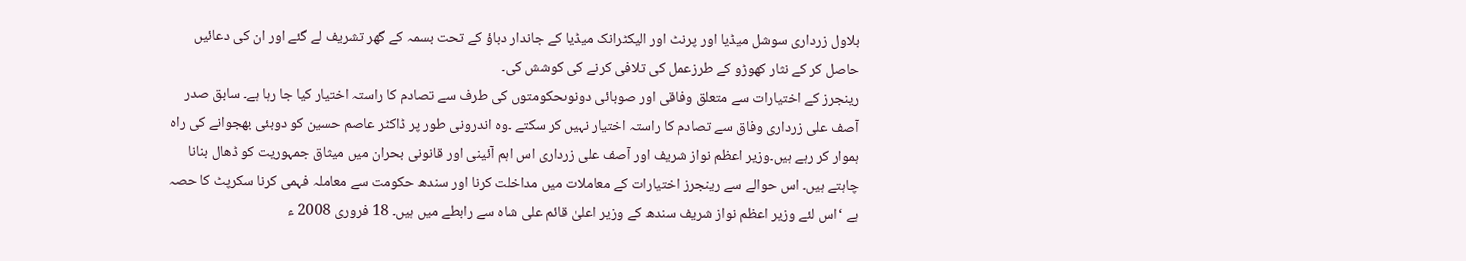بلاول زرداری سوشل میڈیا اور پرنٹ اور الیکٹرانک میڈیا کے جاندار دباؤ کے تحت بسمہ کے گھر تشریف لے گئے اور ان کی دعائیں حاصل کر کے نثار کھوڑو کے طرزعمل کی تلافی کرنے کی کوشش کی۔
رینجرز کے اختیارات سے متعلق وفاقی اور صوبائی دونوںحکومتوں کی طرف سے تصادم کا راستہ اختیار کیا جا رہا ہے۔ سابق صدر آصف علی زرداری وفاق سے تصادم کا راستہ اختیار نہیں کر سکتے ۔وہ اندرونی طور پر ڈاکٹر عاصم حسین کو دوبئی بھجوانے کی راہ ہموار کر رہے ہیں۔وزیر اعظم نواز شریف اور آصف علی زرداری اس اہم آئینی اور قانونی بحران میں میثاق جمہوریت کو ڈھال بنانا چاہتے ہیں۔ اس حوالے سے رینجرز اختیارات کے معاملات میں مداخلت کرنا اور سندھ حکومت سے معاملہ فہمی کرنا سکرپٹ کا حصہ ہے ‘اس لئے وزیر اعظم نواز شریف سندھ کے وزیر اعلیٰ قائم علی شاہ سے رابطے میں ہیں۔ 18 فروری 2008 ء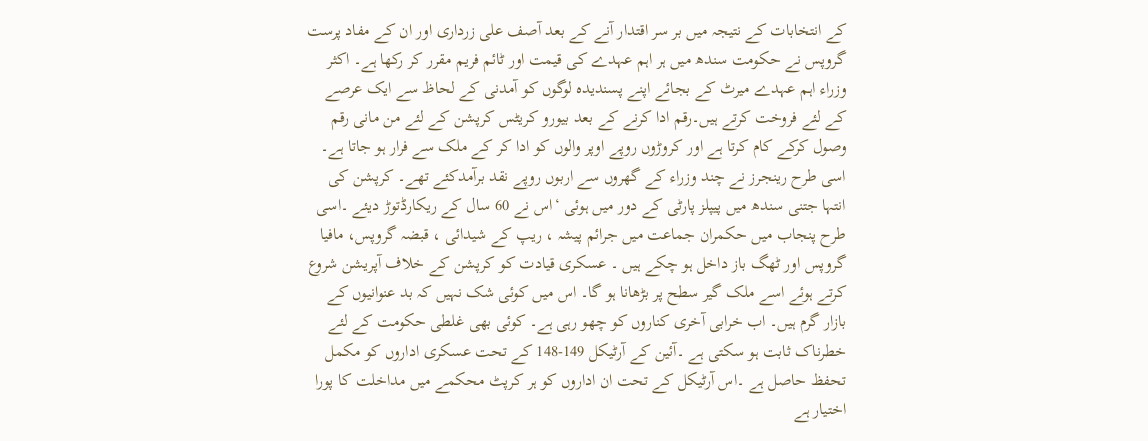کے انتخابات کے نتیجہ میں بر سر اقتدار آنے کے بعد آصف علی زرداری اور ان کے مفاد پرست گروپس نے حکومت سندھ میں ہر اہم عہدے کی قیمت اور ٹائم فریم مقرر کر رکھا ہے۔ اکثر وزراء اہم عہدے میرٹ کے بجائے اپنے پسندیدہ لوگوں کو آمدنی کے لحاظ سے ایک عرصے کے لئے فروخت کرتے ہیں۔رقم ادا کرنے کے بعد بیورو کریٹس کرپشن کے لئے من مانی رقم وصول کرکے کام کرتا ہے اور کروڑوں روپے اوپر والوں کو ادا کر کے ملک سے فرار ہو جاتا ہے۔ اسی طرح رینجرز نے چند وزراء کے گھروں سے اربوں روپے نقد برآمدکئے تھے۔ کرپشن کی انتہا جتنی سندھ میں پیپلز پارٹی کے دور میں ہوئی ‘اس نے 60 سال کے ریکارڈتوڑ دیئے ۔اسی طرح پنجاب میں حکمران جماعت میں جرائم پیشہ ، ریپ کے شیدائی ، قبضہ گروپس، مافیا گروپس اور ٹھگ باز داخل ہو چکے ہیں ۔ عسکری قیادت کو کرپشن کے خلاف آپریشن شروع کرتے ہوئے اسے ملک گیر سطح پر بڑھانا ہو گا۔ اس میں کوئی شک نہیں کہ بد عنوانیوں کے بازار گرم ہیں۔ اب خرابی آخری کناروں کو چھو رہی ہے۔ کوئی بھی غلطی حکومت کے لئے خطرناک ثابت ہو سکتی ہے ۔آئین کے آرٹیکل 149-148 کے تحت عسکری اداروں کو مکمل تحفظ حاصل ہے ۔اس آرٹیکل کے تحت ان اداروں کو ہر کرپٹ محکمے میں مداخلت کا پورا اختیار ہے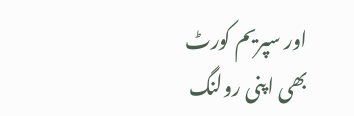اور سپریم کورٹ بھی اپنی رولنگ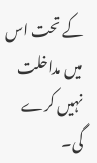کے تحت اس میں مداخلت نہیں کرے گی۔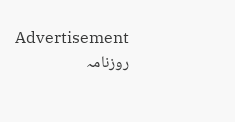Advertisement
روزنامہ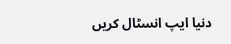دنیا ایپ انسٹال کریں